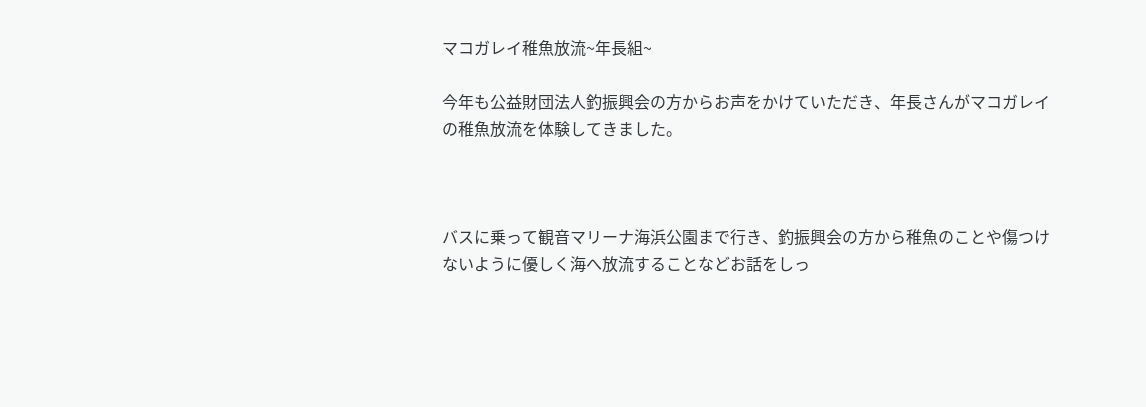マコガレイ稚魚放流~年長組~

今年も公益財団法人釣振興会の方からお声をかけていただき、年長さんがマコガレイの稚魚放流を体験してきました。



バスに乗って観音マリーナ海浜公園まで行き、釣振興会の方から稚魚のことや傷つけないように優しく海へ放流することなどお話をしっ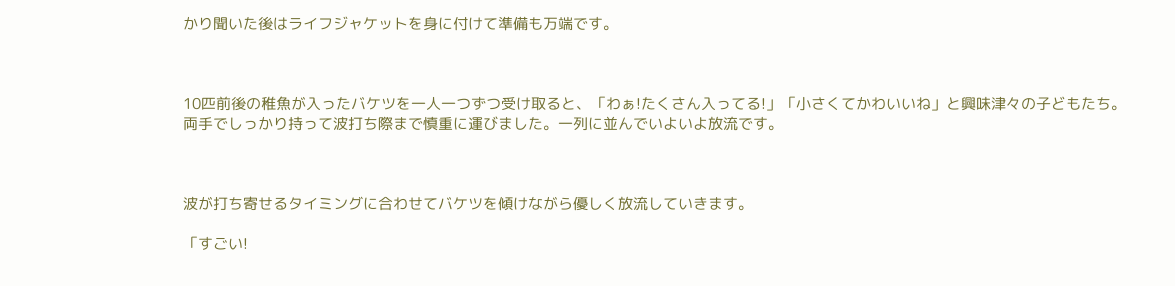かり聞いた後はライフジャケットを身に付けて準備も万端です。



10匹前後の稚魚が入ったバケツを一人一つずつ受け取ると、「わぁ!たくさん入ってる!」「小さくてかわいいね」と興味津々の子どもたち。両手でしっかり持って波打ち際まで慎重に運びました。一列に並んでいよいよ放流です。



波が打ち寄せるタイミングに合わせてバケツを傾けながら優しく放流していきます。

「すごい!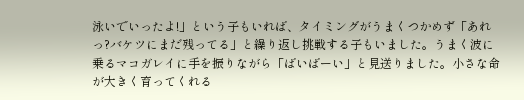泳いでいったよ!」という子もいれば、タイミングがうまくつかめず「あれっ?バケツにまだ残ってる」と繰り返し挑戦する子もいました。うまく波に乗るマコガレイに手を振りながら「ばいばーい」と見送りました。小さな命が大きく育ってくれる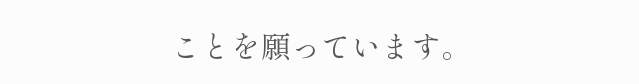ことを願っています。